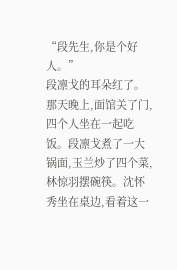“段先生,你是个好人。”
段凛戈的耳朵红了。
那天晚上,面馆关了门,四个人坐在一起吃饭。段凛戈煮了一大锅面,玉兰炒了四个菜,林惊羽摆碗筷。沈怀秀坐在桌边,看着这一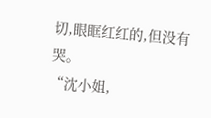切,眼眶红红的,但没有哭。
“沈小姐,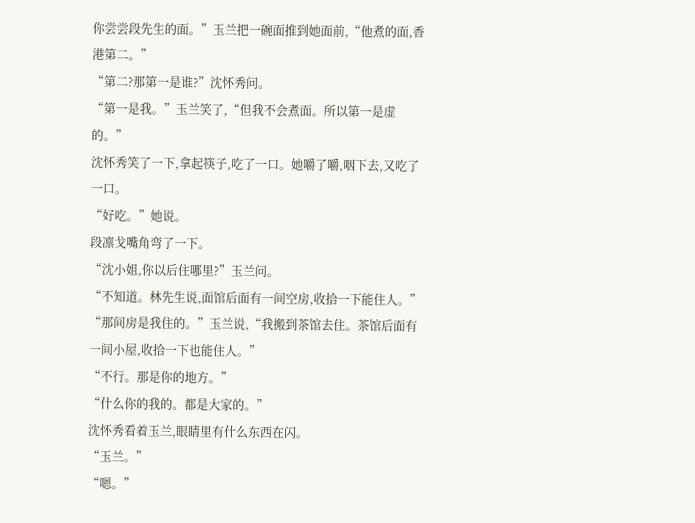你尝尝段先生的面。”玉兰把一碗面推到她面前,“他煮的面,香港第二。”
“第二?那第一是谁?”沈怀秀问。
“第一是我。”玉兰笑了,“但我不会煮面。所以第一是虚的。”
沈怀秀笑了一下,拿起筷子,吃了一口。她嚼了嚼,咽下去,又吃了一口。
“好吃。”她说。
段凛戈嘴角弯了一下。
“沈小姐,你以后住哪里?”玉兰问。
“不知道。林先生说,面馆后面有一间空房,收拾一下能住人。”
“那间房是我住的。”玉兰说,“我搬到茶馆去住。茶馆后面有一间小屋,收拾一下也能住人。”
“不行。那是你的地方。”
“什么你的我的。都是大家的。”
沈怀秀看着玉兰,眼睛里有什么东西在闪。
“玉兰。”
“嗯。”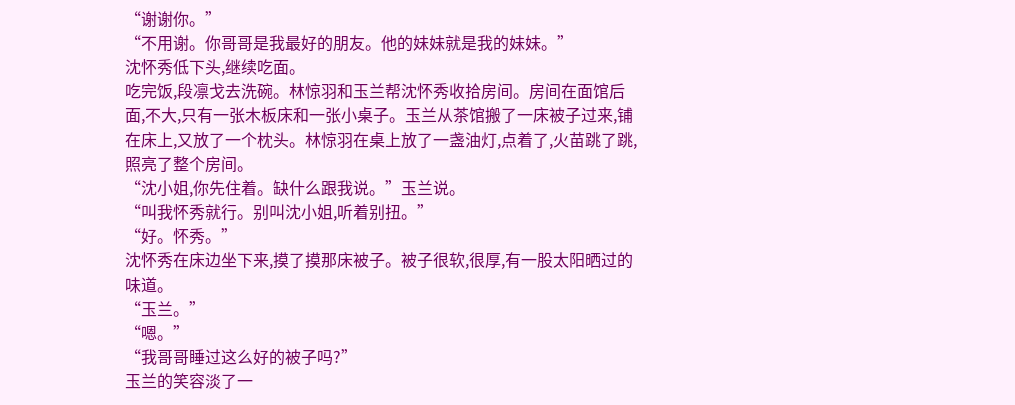“谢谢你。”
“不用谢。你哥哥是我最好的朋友。他的妹妹就是我的妹妹。”
沈怀秀低下头,继续吃面。
吃完饭,段凛戈去洗碗。林惊羽和玉兰帮沈怀秀收拾房间。房间在面馆后面,不大,只有一张木板床和一张小桌子。玉兰从茶馆搬了一床被子过来,铺在床上,又放了一个枕头。林惊羽在桌上放了一盏油灯,点着了,火苗跳了跳,照亮了整个房间。
“沈小姐,你先住着。缺什么跟我说。”玉兰说。
“叫我怀秀就行。别叫沈小姐,听着别扭。”
“好。怀秀。”
沈怀秀在床边坐下来,摸了摸那床被子。被子很软,很厚,有一股太阳晒过的味道。
“玉兰。”
“嗯。”
“我哥哥睡过这么好的被子吗?”
玉兰的笑容淡了一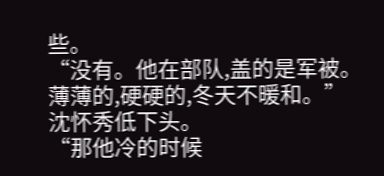些。
“没有。他在部队,盖的是军被。薄薄的,硬硬的,冬天不暖和。”
沈怀秀低下头。
“那他冷的时候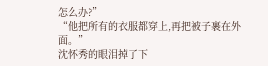怎么办?”
“他把所有的衣服都穿上,再把被子裹在外面。”
沈怀秀的眼泪掉了下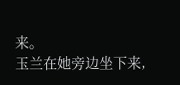来。
玉兰在她旁边坐下来,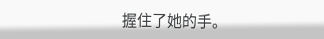握住了她的手。